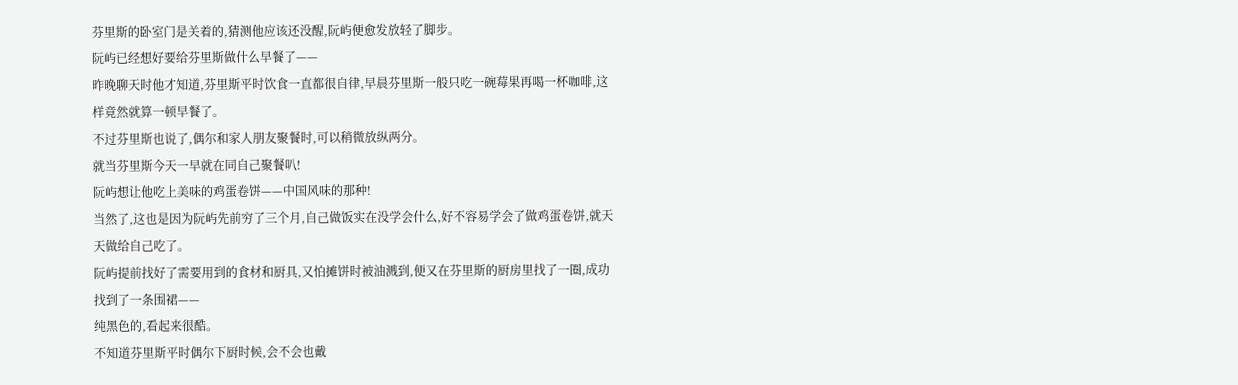芬里斯的卧室门是关着的,猜测他应该还没醒,阮屿便愈发放轻了脚步。
阮屿已经想好要给芬里斯做什么早餐了——
昨晚聊天时他才知道,芬里斯平时饮食一直都很自律,早晨芬里斯一般只吃一碗莓果再喝一杯咖啡,这样竟然就算一顿早餐了。
不过芬里斯也说了,偶尔和家人朋友聚餐时,可以稍微放纵两分。
就当芬里斯今天一早就在同自己聚餐叭!
阮屿想让他吃上美味的鸡蛋卷饼——中国风味的那种!
当然了,这也是因为阮屿先前穷了三个月,自己做饭实在没学会什么,好不容易学会了做鸡蛋卷饼,就天天做给自己吃了。
阮屿提前找好了需要用到的食材和厨具,又怕摊饼时被油溅到,便又在芬里斯的厨房里找了一圈,成功找到了一条围裙——
纯黑色的,看起来很酷。
不知道芬里斯平时偶尔下厨时候,会不会也戴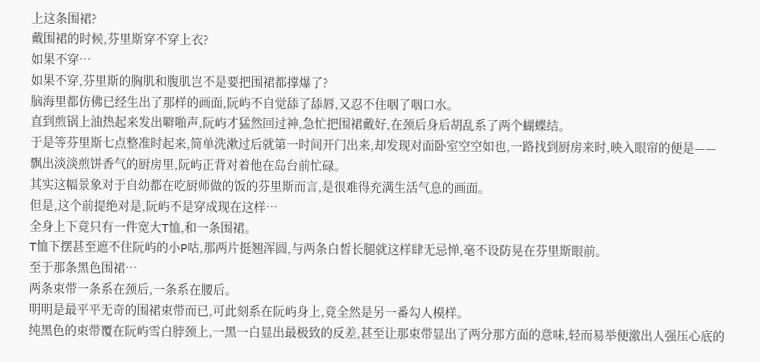上这条围裙?
戴围裙的时候,芬里斯穿不穿上衣?
如果不穿…
如果不穿,芬里斯的胸肌和腹肌岂不是要把围裙都撑爆了?
脑海里都仿佛已经生出了那样的画面,阮屿不自觉舔了舔唇,又忍不住咽了咽口水。
直到煎锅上油热起来发出噼啪声,阮屿才猛然回过神,急忙把围裙戴好,在颈后身后胡乱系了两个蝴蝶结。
于是等芬里斯七点整准时起来,简单洗漱过后就第一时间开门出来,却发现对面卧室空空如也,一路找到厨房来时,映入眼帘的便是——
飘出淡淡煎饼香气的厨房里,阮屿正背对着他在岛台前忙碌。
其实这幅景象对于自幼都在吃厨师做的饭的芬里斯而言,是很难得充满生活气息的画面。
但是,这个前提绝对是,阮屿不是穿成现在这样…
全身上下竟只有一件宽大T恤,和一条围裙。
T恤下摆甚至遮不住阮屿的小P咕,那两片挺翘浑圆,与两条白皙长腿就这样肆无忌惮,毫不设防晃在芬里斯眼前。
至于那条黑色围裙…
两条束带一条系在颈后,一条系在腰后。
明明是最平平无奇的围裙束带而已,可此刻系在阮屿身上,竟全然是另一番勾人模样。
纯黑色的束带覆在阮屿雪白脖颈上,一黑一白显出最极致的反差,甚至让那束带显出了两分那方面的意味,轻而易举便激出人强压心底的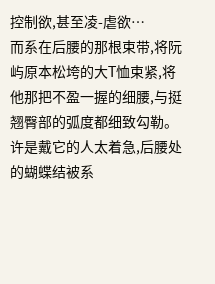控制欲,甚至凌-虐欲…
而系在后腰的那根束带,将阮屿原本松垮的大T恤束紧,将他那把不盈一握的细腰,与挺翘臀部的弧度都细致勾勒。
许是戴它的人太着急,后腰处的蝴蝶结被系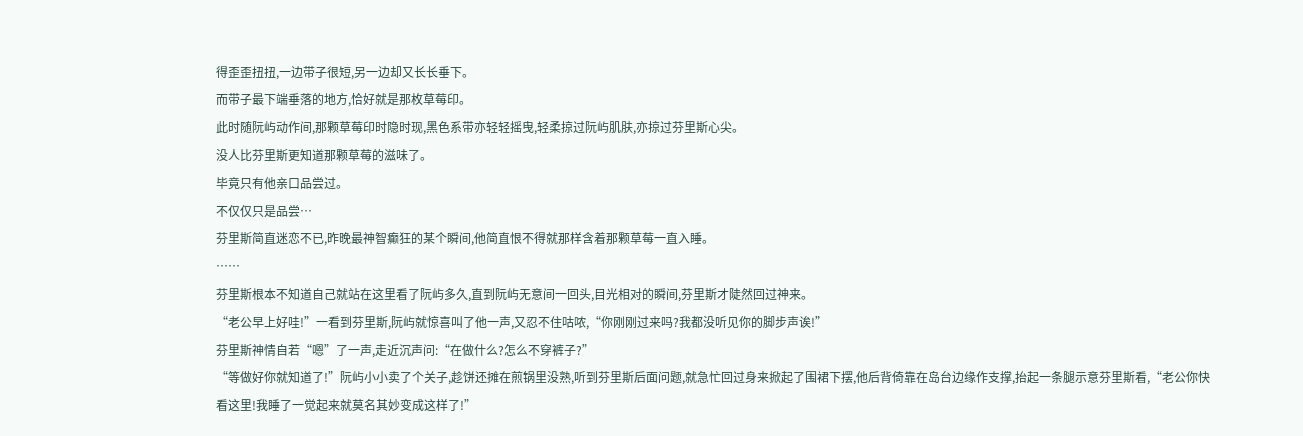得歪歪扭扭,一边带子很短,另一边却又长长垂下。
而带子最下端垂落的地方,恰好就是那枚草莓印。
此时随阮屿动作间,那颗草莓印时隐时现,黑色系带亦轻轻摇曳,轻柔掠过阮屿肌肤,亦掠过芬里斯心尖。
没人比芬里斯更知道那颗草莓的滋味了。
毕竟只有他亲口品尝过。
不仅仅只是品尝…
芬里斯简直迷恋不已,昨晚最神智癫狂的某个瞬间,他简直恨不得就那样含着那颗草莓一直入睡。
……
芬里斯根本不知道自己就站在这里看了阮屿多久,直到阮屿无意间一回头,目光相对的瞬间,芬里斯才陡然回过神来。
“老公早上好哇!”一看到芬里斯,阮屿就惊喜叫了他一声,又忍不住咕哝,“你刚刚过来吗?我都没听见你的脚步声诶!”
芬里斯神情自若“嗯”了一声,走近沉声问:“在做什么?怎么不穿裤子?”
“等做好你就知道了!”阮屿小小卖了个关子,趁饼还摊在煎锅里没熟,听到芬里斯后面问题,就急忙回过身来掀起了围裙下摆,他后背倚靠在岛台边缘作支撑,抬起一条腿示意芬里斯看,“老公你快看这里!我睡了一觉起来就莫名其妙变成这样了!”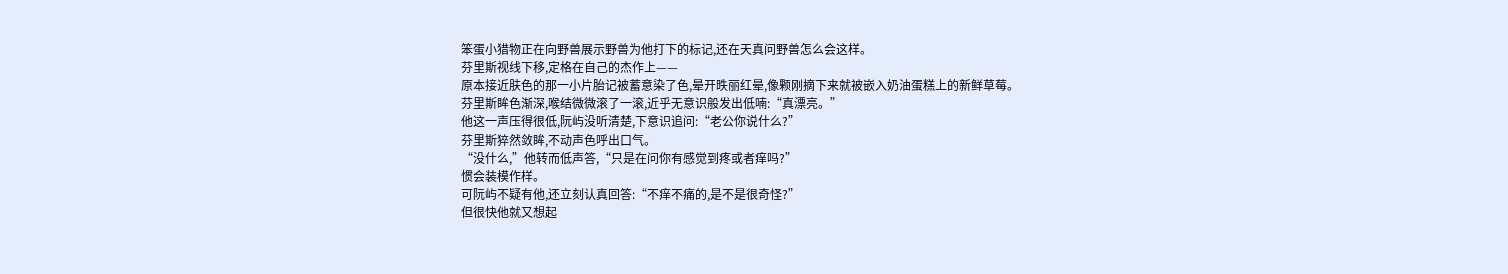笨蛋小猎物正在向野兽展示野兽为他打下的标记,还在天真问野兽怎么会这样。
芬里斯视线下移,定格在自己的杰作上——
原本接近肤色的那一小片胎记被蓄意染了色,晕开昳丽红晕,像颗刚摘下来就被嵌入奶油蛋糕上的新鲜草莓。
芬里斯眸色渐深,喉结微微滚了一滚,近乎无意识般发出低喃:“真漂亮。”
他这一声压得很低,阮屿没听清楚,下意识追问:“老公你说什么?”
芬里斯猝然敛眸,不动声色呼出口气。
“没什么,”他转而低声答,“只是在问你有感觉到疼或者痒吗?”
惯会装模作样。
可阮屿不疑有他,还立刻认真回答:“不痒不痛的,是不是很奇怪?”
但很快他就又想起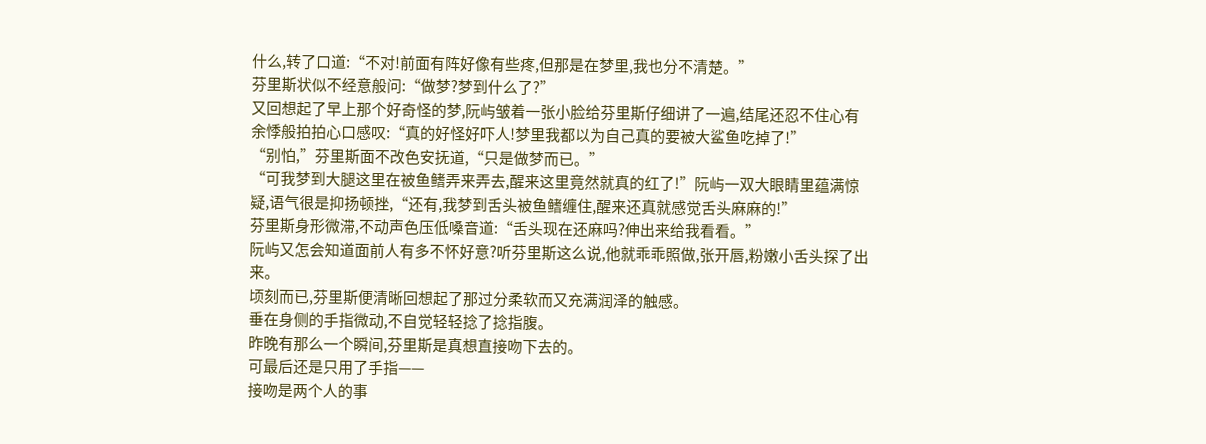什么,转了口道:“不对!前面有阵好像有些疼,但那是在梦里,我也分不清楚。”
芬里斯状似不经意般问:“做梦?梦到什么了?”
又回想起了早上那个好奇怪的梦,阮屿皱着一张小脸给芬里斯仔细讲了一遍,结尾还忍不住心有余悸般拍拍心口感叹:“真的好怪好吓人!梦里我都以为自己真的要被大鲨鱼吃掉了!”
“别怕,”芬里斯面不改色安抚道,“只是做梦而已。”
“可我梦到大腿这里在被鱼鳍弄来弄去,醒来这里竟然就真的红了!”阮屿一双大眼睛里蕴满惊疑,语气很是抑扬顿挫,“还有,我梦到舌头被鱼鳍缠住,醒来还真就感觉舌头麻麻的!”
芬里斯身形微滞,不动声色压低嗓音道:“舌头现在还麻吗?伸出来给我看看。”
阮屿又怎会知道面前人有多不怀好意?听芬里斯这么说,他就乖乖照做,张开唇,粉嫩小舌头探了出来。
顷刻而已,芬里斯便清晰回想起了那过分柔软而又充满润泽的触感。
垂在身侧的手指微动,不自觉轻轻捻了捻指腹。
昨晚有那么一个瞬间,芬里斯是真想直接吻下去的。
可最后还是只用了手指——
接吻是两个人的事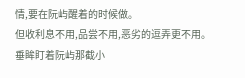情,要在阮屿醒着的时候做。
但收利息不用,品尝不用,恶劣的逗弄更不用。
垂眸盯着阮屿那截小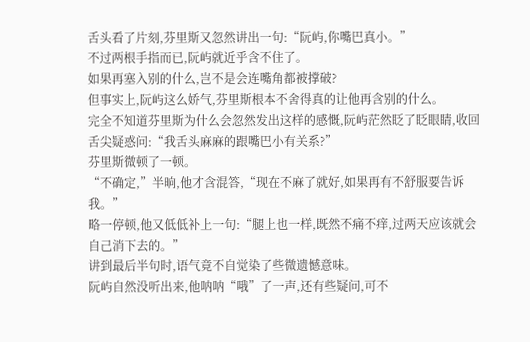舌头看了片刻,芬里斯又忽然讲出一句:“阮屿,你嘴巴真小。”
不过两根手指而已,阮屿就近乎含不住了。
如果再塞入别的什么,岂不是会连嘴角都被撑破?
但事实上,阮屿这么娇气,芬里斯根本不舍得真的让他再含别的什么。
完全不知道芬里斯为什么会忽然发出这样的感慨,阮屿茫然眨了眨眼睛,收回舌尖疑惑问:“我舌头麻麻的跟嘴巴小有关系?”
芬里斯微顿了一顿。
“不确定,”半晌,他才含混答,“现在不麻了就好,如果再有不舒服要告诉我。”
略一停顿,他又低低补上一句:“腿上也一样,既然不痛不痒,过两天应该就会自己消下去的。”
讲到最后半句时,语气竟不自觉染了些微遗憾意味。
阮屿自然没听出来,他呐呐“哦”了一声,还有些疑问,可不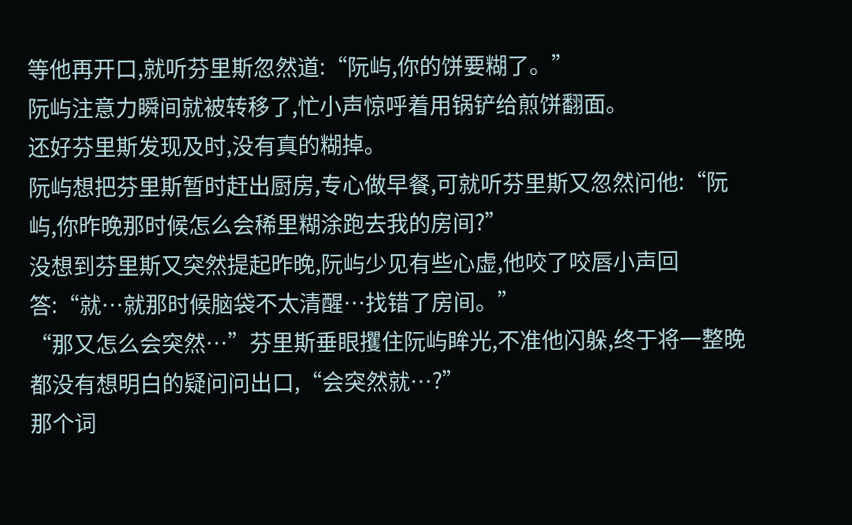等他再开口,就听芬里斯忽然道:“阮屿,你的饼要糊了。”
阮屿注意力瞬间就被转移了,忙小声惊呼着用锅铲给煎饼翻面。
还好芬里斯发现及时,没有真的糊掉。
阮屿想把芬里斯暂时赶出厨房,专心做早餐,可就听芬里斯又忽然问他:“阮屿,你昨晚那时候怎么会稀里糊涂跑去我的房间?”
没想到芬里斯又突然提起昨晚,阮屿少见有些心虚,他咬了咬唇小声回答:“就…就那时候脑袋不太清醒…找错了房间。”
“那又怎么会突然…”芬里斯垂眼攫住阮屿眸光,不准他闪躲,终于将一整晚都没有想明白的疑问问出口,“会突然就…?”
那个词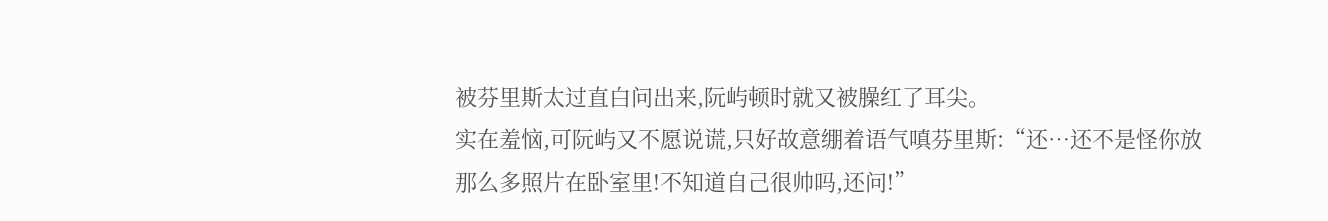被芬里斯太过直白问出来,阮屿顿时就又被臊红了耳尖。
实在羞恼,可阮屿又不愿说谎,只好故意绷着语气嗔芬里斯:“还…还不是怪你放那么多照片在卧室里!不知道自己很帅吗,还问!”